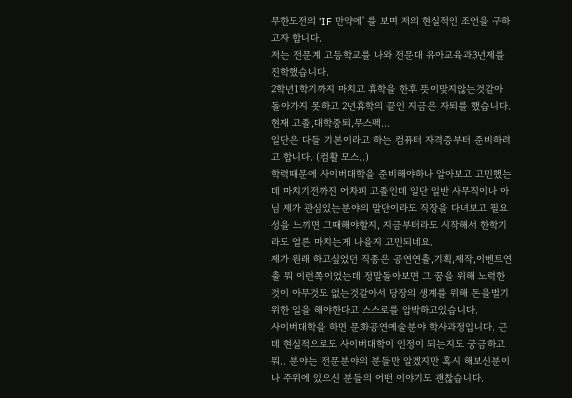무한도전의 'IF 만약에' 를 보며 저의 현실적인 조언을 구하고자 합니다.
저는 전문계 고등학교를 나와 전문대 유아교육과3년제를 진학했습니다.
2학년1학기까지 마치고 휴학을 한후 뜻이맞지않는것같아 돌아가지 못하고 2년휴학의 끝인 지금은 자퇴를 했습니다.
현재 고졸,대학중퇴,무스펙...
일단은 다들 기본이라고 하는 컴퓨터 자격증부터 준비하려고 합니다. (컴활 모스..)
학력때문에 사이버대학을 준비해야하나 알아보고 고민했는데 마치기전까진 어차피 고졸인데 일단 일반 사무직이나 아님 제가 관심있는분야의 말단이라도 직장을 다녀보고 필요성을 느끼면 그때해야할지, 지금부터라도 시작해서 한학기라도 얼른 마치는게 나을지 고민되네요.
제가 원래 하고싶었던 직종은 공연연출,기획,제작,이벤트연출 뭐 이런쪽이었는데 정말돌아보면 그 꿈을 위해 노력한것이 아무것도 없는것같아서 당장의 생계를 위해 돈을벌기위한 일을 해야한다고 스스로를 압박하고있습니다.
사이버대학을 하면 문화공연예술분야 학사과정입니다. 근데 현실적으로도 사이버대학이 인정이 되는지도 궁금하고 뭐.. 분야는 전문분야의 분들만 알겠지만 혹시 해보신분이나 주위에 있으신 분들의 어떤 이야기도 괜찮습니다.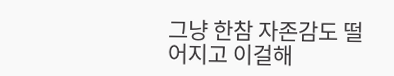그냥 한참 자존감도 떨어지고 이걸해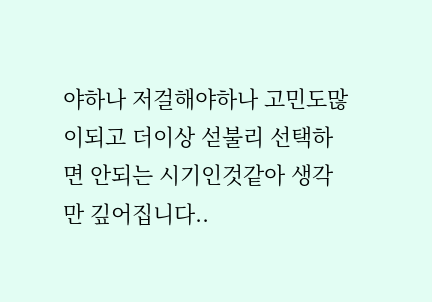야하나 저걸해야하나 고민도많이되고 더이상 섣불리 선택하면 안되는 시기인것같아 생각만 깊어집니다..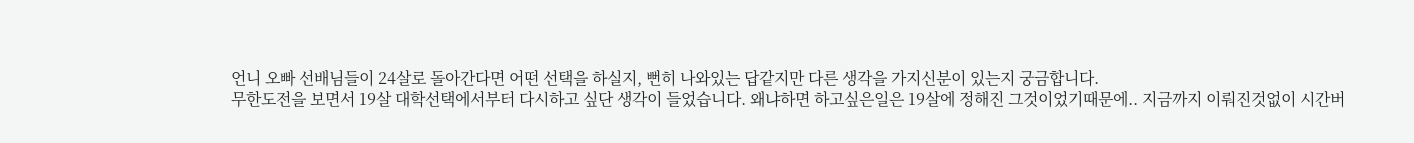언니 오빠 선배님들이 24살로 돌아간다면 어떤 선택을 하실지, 뻔히 나와있는 답같지만 다른 생각을 가지신분이 있는지 궁금합니다.
무한도전을 보면서 19살 대학선택에서부터 다시하고 싶단 생각이 들었습니다. 왜냐하면 하고싶은일은 19살에 정해진 그것이었기때문에.. 지금까지 이뤄진것없이 시간버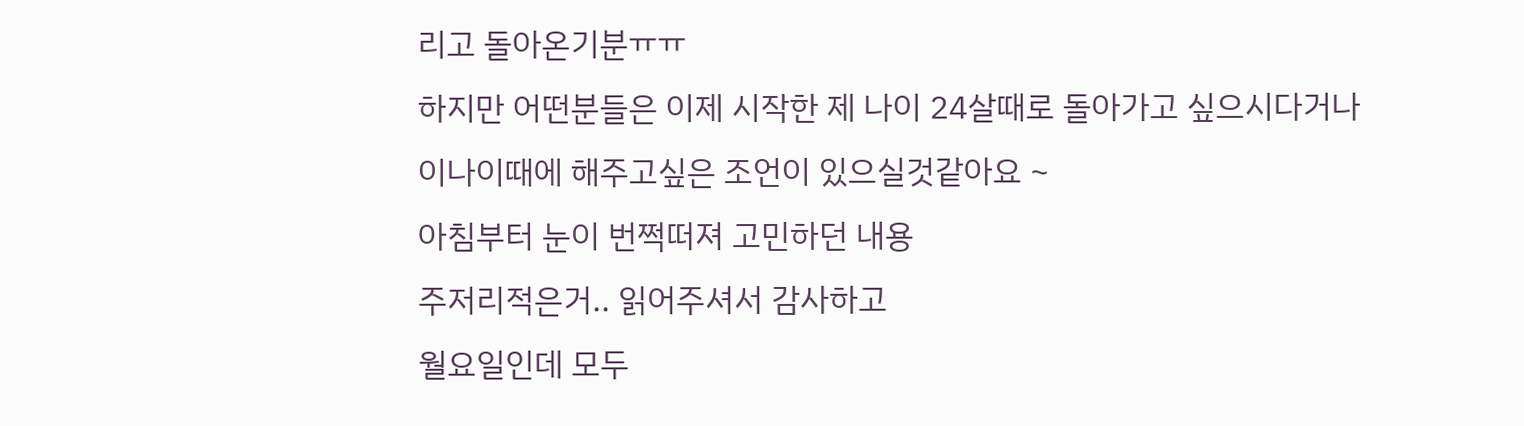리고 돌아온기분ㅠㅠ
하지만 어떤분들은 이제 시작한 제 나이 24살때로 돌아가고 싶으시다거나
이나이때에 해주고싶은 조언이 있으실것같아요 ~
아침부터 눈이 번쩍떠져 고민하던 내용
주저리적은거.. 읽어주셔서 감사하고
월요일인데 모두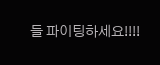들 파이팅하세요!!!!